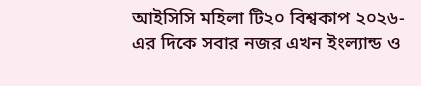আইসিসি মহিলা টি২০ বিশ্বকাপ ২০২৬-এর দিকে সবার নজর এখন ইংল্যান্ড ও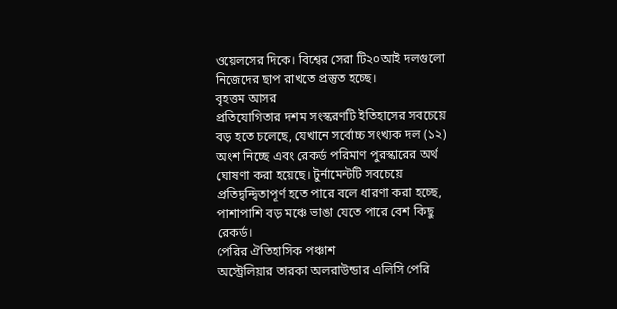ওয়েলসের দিকে। বিশ্বের সেরা টি২০আই দলগুলো নিজেদের ছাপ রাখতে প্রস্তুত হচ্ছে।
বৃহত্তম আসর
প্রতিযোগিতার দশম সংস্করণটি ইতিহাসের সবচেয়ে বড় হতে চলেছে, যেখানে সর্বোচ্চ সংখ্যক দল (১২) অংশ নিচ্ছে এবং রেকর্ড পরিমাণ পুরস্কারের অর্থ ঘোষণা করা হয়েছে। টুর্নামেন্টটি সবচেয়ে প্রতিদ্বন্দ্বিতাপূর্ণ হতে পারে বলে ধারণা করা হচ্ছে, পাশাপাশি বড় মঞ্চে ভাঙা যেতে পারে বেশ কিছু রেকর্ড।
পেরির ঐতিহাসিক পঞ্চাশ
অস্ট্রেলিয়ার তারকা অলরাউন্ডার এলিসি পেরি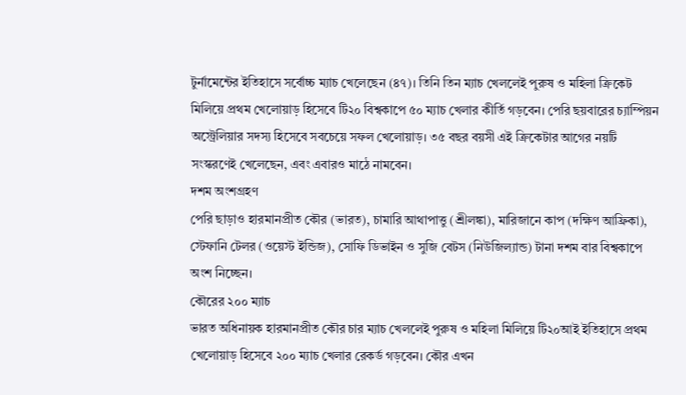টুর্নামেন্টের ইতিহাসে সর্বোচ্চ ম্যাচ খেলেছেন (৪৭)। তিনি তিন ম্যাচ খেললেই পুরুষ ও মহিলা ক্রিকেট মিলিয়ে প্রথম খেলোয়াড় হিসেবে টি২০ বিশ্বকাপে ৫০ ম্যাচ খেলার কীর্তি গড়বেন। পেরি ছয়বারের চ্যাম্পিয়ন অস্ট্রেলিয়ার সদস্য হিসেবে সবচেয়ে সফল খেলোয়াড়। ৩৫ বছর বয়সী এই ক্রিকেটার আগের নয়টি সংস্করণেই খেলেছেন, এবং এবারও মাঠে নামবেন।
দশম অংশগ্রহণ
পেরি ছাড়াও হারমানপ্রীত কৌর (ভারত), চামারি আথাপাত্তু (শ্রীলঙ্কা), মারিজানে কাপ (দক্ষিণ আফ্রিকা), স্টেফানি টেলর (ওয়েস্ট ইন্ডিজ), সোফি ডিভাইন ও সুজি বেটস (নিউজিল্যান্ড) টানা দশম বার বিশ্বকাপে অংশ নিচ্ছেন।
কৌরের ২০০ ম্যাচ
ভারত অধিনায়ক হারমানপ্রীত কৌর চার ম্যাচ খেললেই পুরুষ ও মহিলা মিলিয়ে টি২০আই ইতিহাসে প্রথম খেলোয়াড় হিসেবে ২০০ ম্যাচ খেলার রেকর্ড গড়বেন। কৌর এখন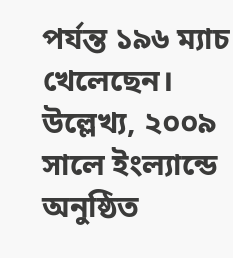পর্যন্ত ১৯৬ ম্যাচ খেলেছেন। উল্লেখ্য, ২০০৯ সালে ইংল্যান্ডে অনুষ্ঠিত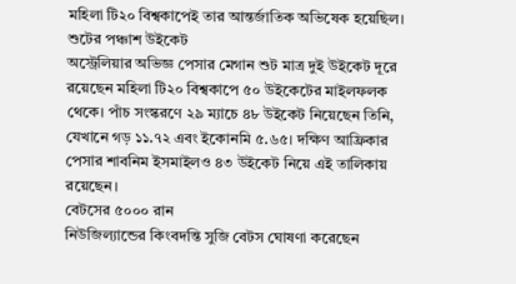মহিলা টি২০ বিশ্বকাপেই তার আন্তর্জাতিক অভিষেক হয়েছিল।
শুটের পঞ্চাশ উইকেট
অস্ট্রেলিয়ার অভিজ্ঞ পেসার মেগান শুট মাত্র দুই উইকেট দূরে রয়েছেন মহিলা টি২০ বিশ্বকাপে ৫০ উইকেটের মাইলফলক থেকে। পাঁচ সংস্করণে ২৯ ম্যাচে ৪৮ উইকেট নিয়েছেন তিনি, যেখানে গড় ১১.৭২ এবং ইকোনমি ৫.৬৫। দক্ষিণ আফ্রিকার পেসার শাবনিম ইসমাইলও ৪৩ উইকেট নিয়ে এই তালিকায় রয়েছেন।
বেটসের ৫০০০ রান
নিউজিল্যান্ডের কিংবদন্তি সুজি বেটস ঘোষণা করেছেন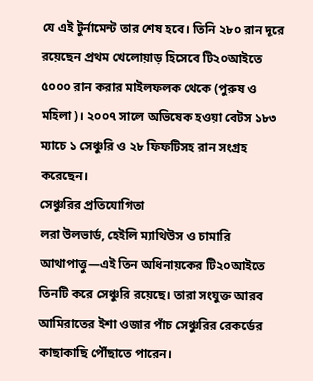যে এই টুর্নামেন্ট তার শেষ হবে। তিনি ২৮০ রান দূরে রয়েছেন প্রথম খেলোয়াড় হিসেবে টি২০আইতে ৫০০০ রান করার মাইলফলক থেকে (পুরুষ ও মহিলা)। ২০০৭ সালে অভিষেক হওয়া বেটস ১৮৩ ম্যাচে ১ সেঞ্চুরি ও ২৮ ফিফটিসহ রান সংগ্রহ করেছেন।
সেঞ্চুরির প্রতিযোগিতা
লরা উলভার্ড, হেইলি ম্যাথিউস ও চামারি আথাপাত্তু—এই তিন অধিনায়কের টি২০আইতে তিনটি করে সেঞ্চুরি রয়েছে। তারা সংযুক্ত আরব আমিরাতের ইশা ওজার পাঁচ সেঞ্চুরির রেকর্ডের কাছাকাছি পৌঁছাতে পারেন।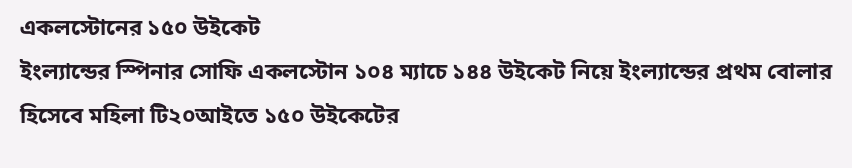একলস্টোনের ১৫০ উইকেট
ইংল্যান্ডের স্পিনার সোফি একলস্টোন ১০৪ ম্যাচে ১৪৪ উইকেট নিয়ে ইংল্যান্ডের প্রথম বোলার হিসেবে মহিলা টি২০আইতে ১৫০ উইকেটের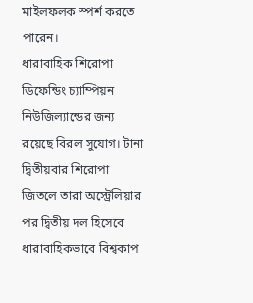মাইলফলক স্পর্শ করতে পারেন।
ধারাবাহিক শিরোপা
ডিফেন্ডিং চ্যাম্পিয়ন নিউজিল্যান্ডের জন্য রয়েছে বিরল সুযোগ। টানা দ্বিতীয়বার শিরোপা জিতলে তারা অস্ট্রেলিয়ার পর দ্বিতীয় দল হিসেবে ধারাবাহিকভাবে বিশ্বকাপ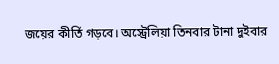জয়ের কীর্তি গড়বে। অস্ট্রেলিয়া তিনবার টানা দুইবার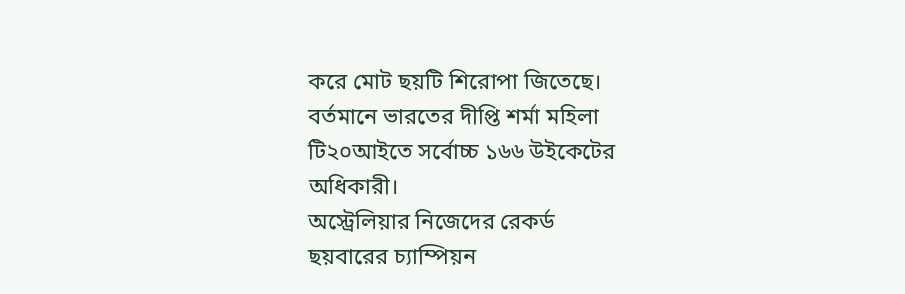করে মোট ছয়টি শিরোপা জিতেছে। বর্তমানে ভারতের দীপ্তি শর্মা মহিলা টি২০আইতে সর্বোচ্চ ১৬৬ উইকেটের অধিকারী।
অস্ট্রেলিয়ার নিজেদের রেকর্ড
ছয়বারের চ্যাম্পিয়ন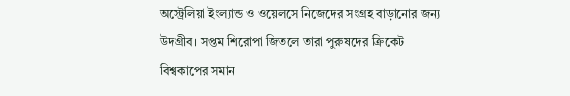অস্ট্রেলিয়া ইংল্যান্ড ও ওয়েলসে নিজেদের সংগ্রহ বাড়ানোর জন্য উদগ্রীব। সপ্তম শিরোপা জিতলে তারা পুরুষদের ক্রিকেট বিশ্বকাপের সমান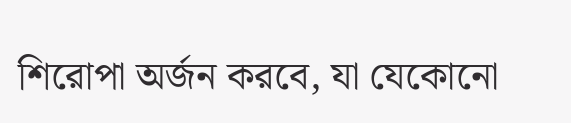শিরোপা অর্জন করবে, যা যেকোনো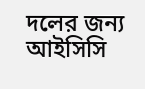দলের জন্য আইসিসি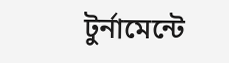টুর্নামেন্টে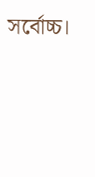সর্বোচ্চ।